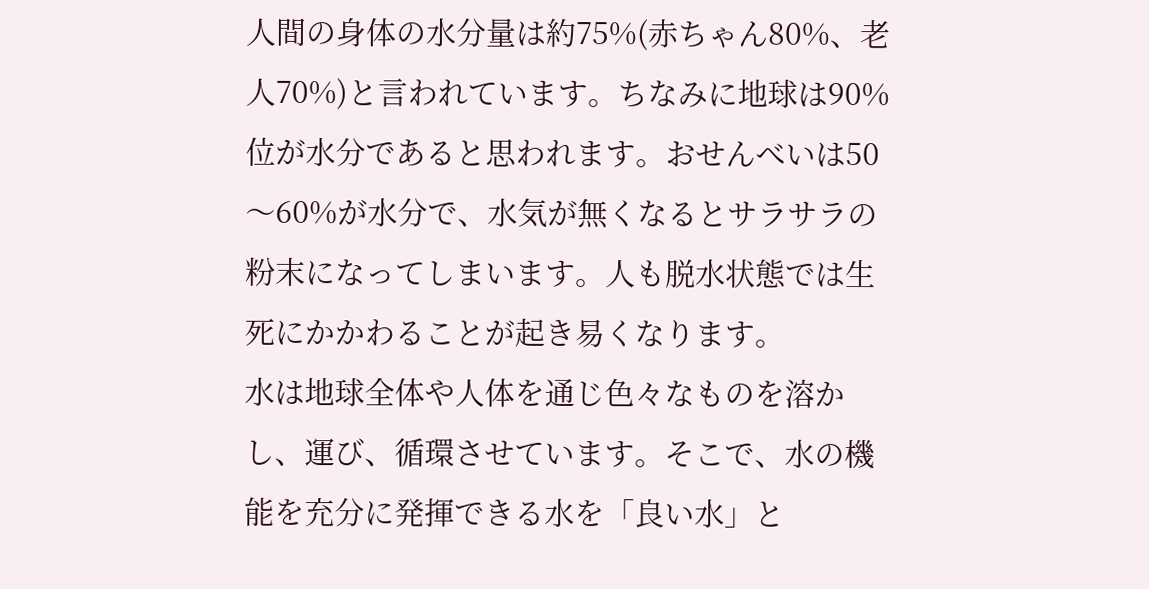人間の身体の水分量は約75%(赤ちゃん80%、老人70%)と言われています。ちなみに地球は90%位が水分であると思われます。おせんべいは50〜60%が水分で、水気が無くなるとサラサラの粉末になってしまいます。人も脱水状態では生死にかかわることが起き易くなります。
水は地球全体や人体を通じ色々なものを溶かし、運び、循環させています。そこで、水の機能を充分に発揮できる水を「良い水」と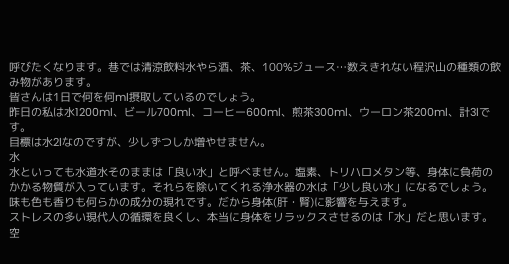呼びたくなります。巷では清涼飲料水やら酒、茶、100%ジュース…数えきれない程沢山の種類の飲み物があります。
皆さんは1日で何を何ml摂取しているのでしょう。
昨日の私は水1200ml、ビール700ml、コーヒー600ml、煎茶300ml、ウーロン茶200ml、計3lです。
目標は水2lなのですが、少しずつしか増やせません。
水
水といっても水道水そのままは「良い水」と呼べません。塩素、トリハロメタン等、身体に負荷のかかる物質が入っています。それらを除いてくれる浄水器の水は「少し良い水」になるでしょう。味も色も香りも何らかの成分の現れです。だから身体(肝・腎)に影響を与えます。
ストレスの多い現代人の循環を良くし、本当に身体をリラックスさせるのは「水」だと思います。空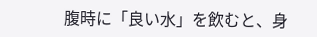腹時に「良い水」を飲むと、身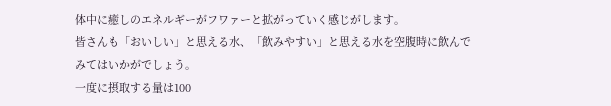体中に癒しのエネルギーがフワァーと拡がっていく感じがします。
皆さんも「おいしい」と思える水、「飲みやすい」と思える水を空腹時に飲んでみてはいかがでしょう。
一度に摂取する量は100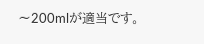〜200mlが適当です。